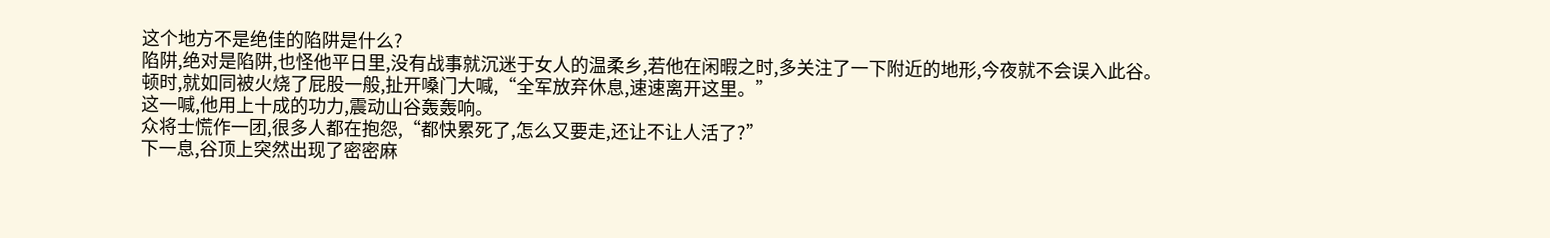这个地方不是绝佳的陷阱是什么?
陷阱,绝对是陷阱,也怪他平日里,没有战事就沉迷于女人的温柔乡,若他在闲暇之时,多关注了一下附近的地形,今夜就不会误入此谷。
顿时,就如同被火烧了屁股一般,扯开嗓门大喊,“全军放弃休息,速速离开这里。”
这一喊,他用上十成的功力,震动山谷轰轰响。
众将士慌作一团,很多人都在抱怨,“都快累死了,怎么又要走,还让不让人活了?”
下一息,谷顶上突然出现了密密麻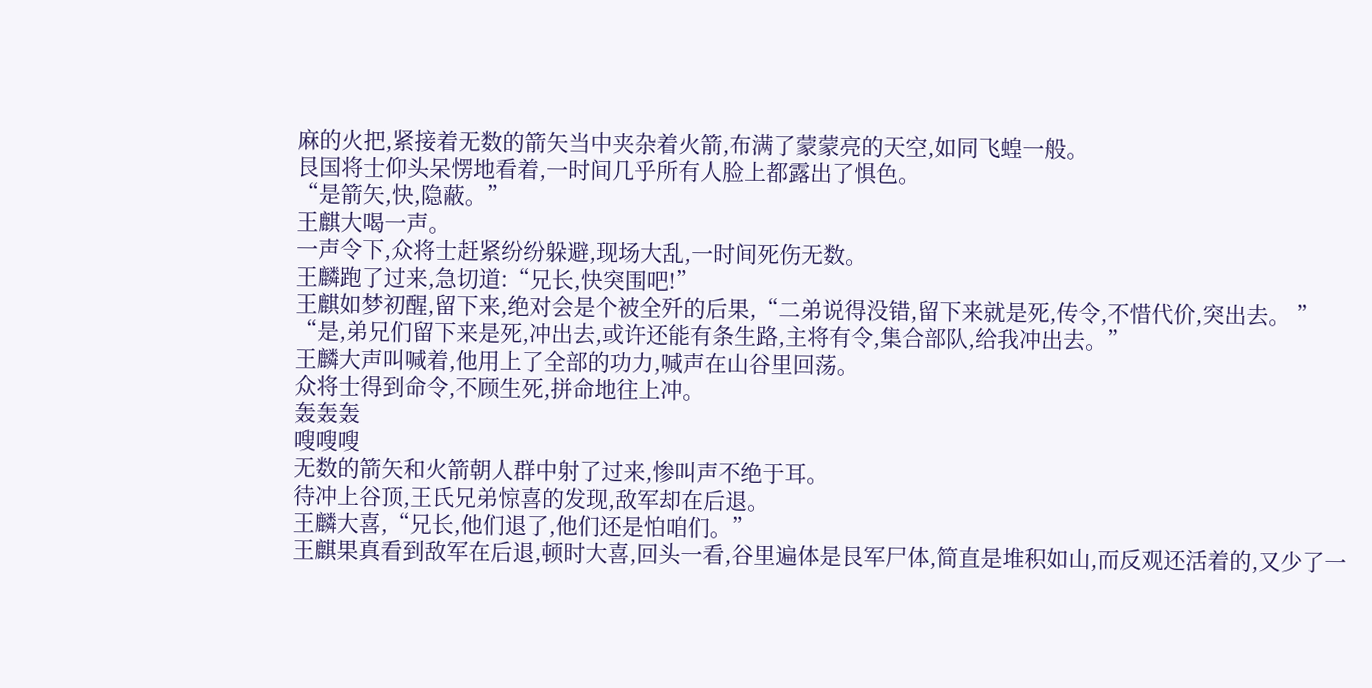麻的火把,紧接着无数的箭矢当中夹杂着火箭,布满了蒙蒙亮的天空,如同飞蝗一般。
艮国将士仰头呆愣地看着,一时间几乎所有人脸上都露出了惧色。
“是箭矢,快,隐蔽。”
王麒大喝一声。
一声令下,众将士赶紧纷纷躲避,现场大乱,一时间死伤无数。
王麟跑了过来,急切道:“兄长,快突围吧!”
王麒如梦初醒,留下来,绝对会是个被全歼的后果,“二弟说得没错,留下来就是死,传令,不惜代价,突出去。 ”
“是,弟兄们留下来是死,冲出去,或许还能有条生路,主将有令,集合部队,给我冲出去。”
王麟大声叫喊着,他用上了全部的功力,喊声在山谷里回荡。
众将士得到命令,不顾生死,拼命地往上冲。
轰轰轰
嗖嗖嗖
无数的箭矢和火箭朝人群中射了过来,惨叫声不绝于耳。
待冲上谷顶,王氏兄弟惊喜的发现,敌军却在后退。
王麟大喜,“兄长,他们退了,他们还是怕咱们。”
王麒果真看到敌军在后退,顿时大喜,回头一看,谷里遍体是艮军尸体,简直是堆积如山,而反观还活着的,又少了一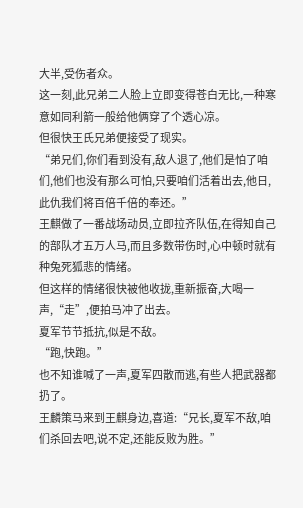大半,受伤者众。
这一刻,此兄弟二人脸上立即变得苍白无比,一种寒意如同利箭一般给他俩穿了个透心凉。
但很快王氏兄弟便接受了现实。
“弟兄们,你们看到没有,敌人退了,他们是怕了咱们,他们也没有那么可怕,只要咱们活着出去,他日,此仇我们将百倍千倍的奉还。”
王麒做了一番战场动员,立即拉齐队伍,在得知自己的部队才五万人马,而且多数带伤时,心中顿时就有种兔死狐悲的情绪。
但这样的情绪很快被他收拢,重新振奋,大喝一声,“走”,便拍马冲了出去。
夏军节节抵抗,似是不敌。
“跑,快跑。”
也不知谁喊了一声,夏军四散而逃,有些人把武器都扔了。
王麟策马来到王麒身边,喜道:“兄长,夏军不敌,咱们杀回去吧,说不定,还能反败为胜。”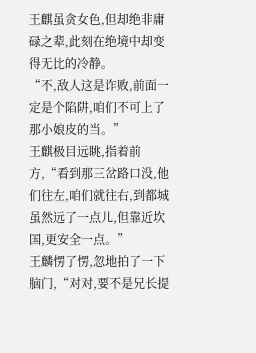王麒虽贪女色,但却绝非庸碌之辈,此刻在绝境中却变得无比的冷静。
“不,敌人这是诈败,前面一定是个陷阱,咱们不可上了那小娘皮的当。”
王麒极目远眺,指着前方,“看到那三岔路口没,他们往左,咱们就往右,到都城虽然远了一点儿,但靠近坎国,更安全一点。”
王麟愣了愣,忽地拍了一下脑门,“对对,要不是兄长提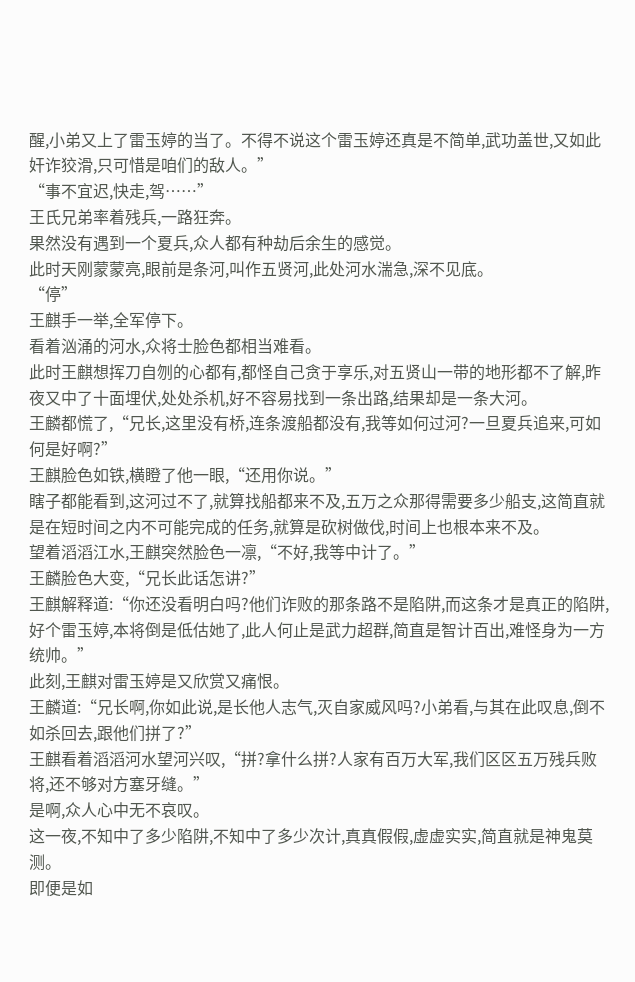醒,小弟又上了雷玉婷的当了。不得不说这个雷玉婷还真是不简单,武功盖世,又如此奸诈狡滑,只可惜是咱们的敌人。”
“事不宜迟,快走,驾……”
王氏兄弟率着残兵,一路狂奔。
果然没有遇到一个夏兵,众人都有种劫后余生的感觉。
此时天刚蒙蒙亮,眼前是条河,叫作五贤河,此处河水湍急,深不见底。
“停”
王麒手一举,全军停下。
看着汹涌的河水,众将士脸色都相当难看。
此时王麒想挥刀自刎的心都有,都怪自己贪于享乐,对五贤山一带的地形都不了解,昨夜又中了十面埋伏,处处杀机,好不容易找到一条出路,结果却是一条大河。
王麟都慌了,“兄长,这里没有桥,连条渡船都没有,我等如何过河?一旦夏兵追来,可如何是好啊?”
王麒脸色如铁,横瞪了他一眼,“还用你说。”
瞎子都能看到,这河过不了,就算找船都来不及,五万之众那得需要多少船支,这简直就是在短时间之内不可能完成的任务,就算是砍树做伐,时间上也根本来不及。
望着滔滔江水,王麒突然脸色一凛,“不好,我等中计了。”
王麟脸色大变,“兄长此话怎讲?”
王麒解释道:“你还没看明白吗?他们诈败的那条路不是陷阱,而这条才是真正的陷阱,好个雷玉婷,本将倒是低估她了,此人何止是武力超群,简直是智计百出,难怪身为一方统帅。”
此刻,王麒对雷玉婷是又欣赏又痛恨。
王麟道:“兄长啊,你如此说,是长他人志气,灭自家威风吗?小弟看,与其在此叹息,倒不如杀回去,跟他们拼了?”
王麒看着滔滔河水望河兴叹,“拼?拿什么拼?人家有百万大军,我们区区五万残兵败将,还不够对方塞牙缝。”
是啊,众人心中无不哀叹。
这一夜,不知中了多少陷阱,不知中了多少次计,真真假假,虚虚实实,简直就是神鬼莫测。
即便是如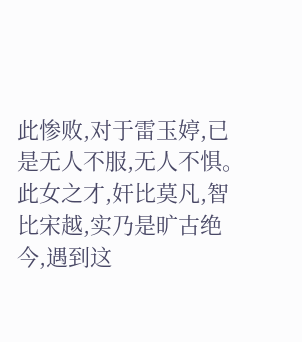此惨败,对于雷玉婷,已是无人不服,无人不惧。
此女之才,奸比莫凡,智比宋越,实乃是旷古绝今,遇到这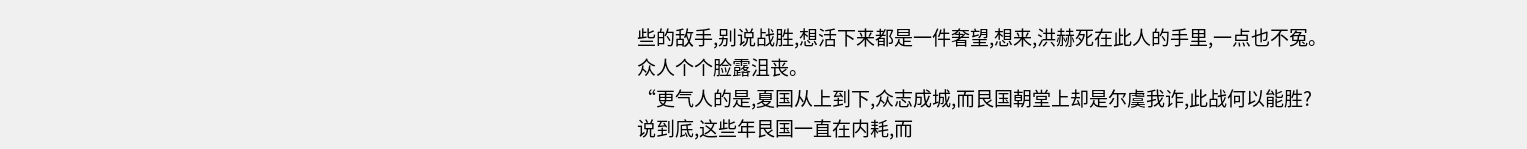些的敌手,别说战胜,想活下来都是一件奢望,想来,洪赫死在此人的手里,一点也不冤。
众人个个脸露沮丧。
“更气人的是,夏国从上到下,众志成城,而艮国朝堂上却是尔虞我诈,此战何以能胜?
说到底,这些年艮国一直在内耗,而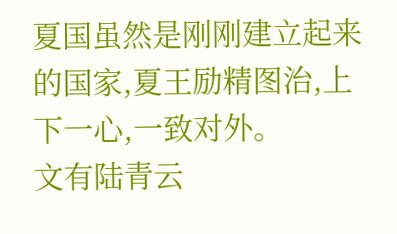夏国虽然是刚刚建立起来的国家,夏王励精图治,上下一心,一致对外。
文有陆青云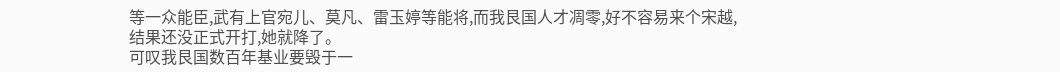等一众能臣,武有上官宛儿、莫凡、雷玉婷等能将,而我艮国人才凋零,好不容易来个宋越,结果还没正式开打,她就降了。
可叹我艮国数百年基业要毁于一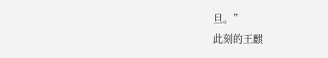旦。”
此刻的王麒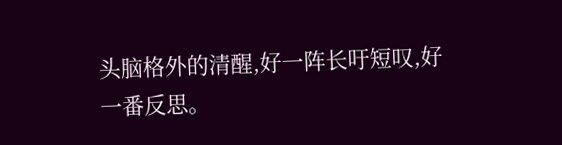头脑格外的清醒,好一阵长吁短叹,好一番反思。